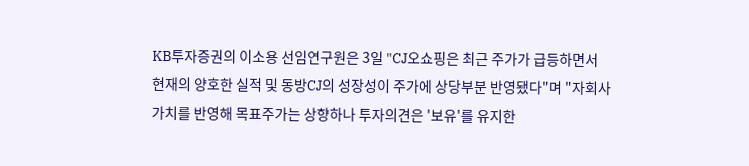KB투자증권의 이소용 선임연구원은 3일 "CJ오쇼핑은 최근 주가가 급등하면서 현재의 양호한 실적 및 동방CJ의 성장성이 주가에 상당부분 반영됐다"며 "자회사 가치를 반영해 목표주가는 상향하나 투자의견은 '보유'를 유지한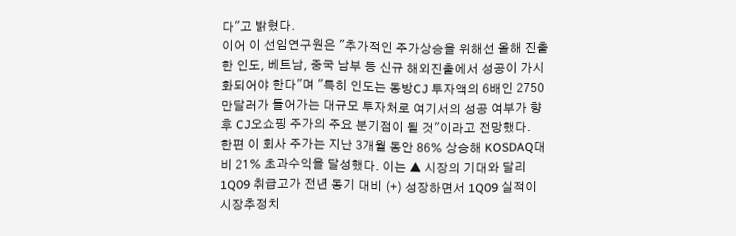다"고 밝혔다.
이어 이 선임연구원은 "추가적인 주가상승을 위해선 올해 진출한 인도, 베트남, 중국 남부 등 신규 해외진출에서 성공이 가시화되어야 한다"며 "특히 인도는 동방CJ 투자액의 6배인 2750만달러가 들어가는 대규모 투자처로 여기서의 성공 여부가 향후 CJ오쇼핑 주가의 주요 분기점이 될 것"이라고 전망했다.
한편 이 회사 주가는 지난 3개월 동안 86% 상승해 KOSDAQ대비 21% 초과수익을 달성했다. 이는 ▲ 시장의 기대와 달리 1Q09 취급고가 전년 동기 대비 (+) 성장하면서 1Q09 실적이 시장추정치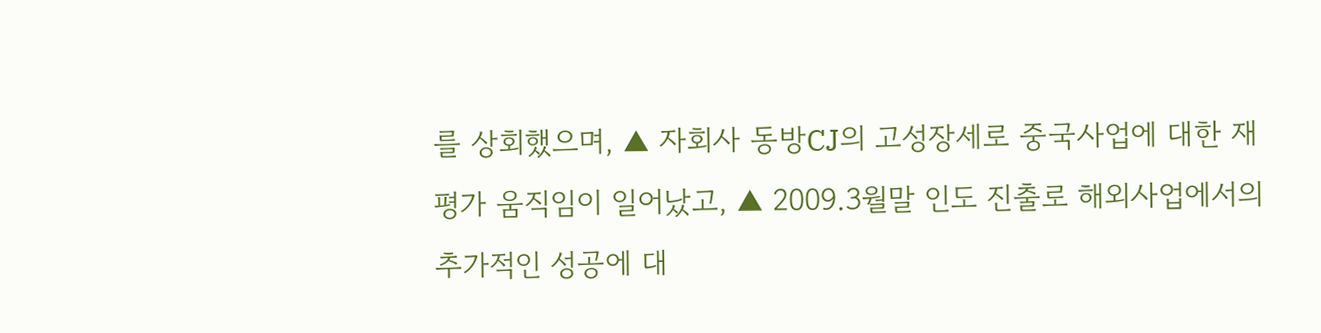를 상회했으며, ▲ 자회사 동방CJ의 고성장세로 중국사업에 대한 재평가 움직임이 일어났고, ▲ 2009.3월말 인도 진출로 해외사업에서의 추가적인 성공에 대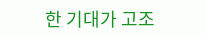한 기대가 고조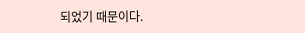되었기 때문이다.